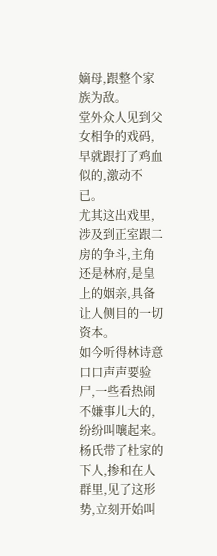嫡母,跟整个家族为敌。
堂外众人见到父女相争的戏码,早就跟打了鸡血似的,激动不已。
尤其这出戏里,涉及到正室跟二房的争斗,主角还是林府,是皇上的姻亲,具备让人侧目的一切资本。
如今听得林诗意口口声声要验尸,一些看热闹不嫌事儿大的,纷纷叫嚷起来。
杨氏带了杜家的下人,掺和在人群里,见了这形势,立刻开始叫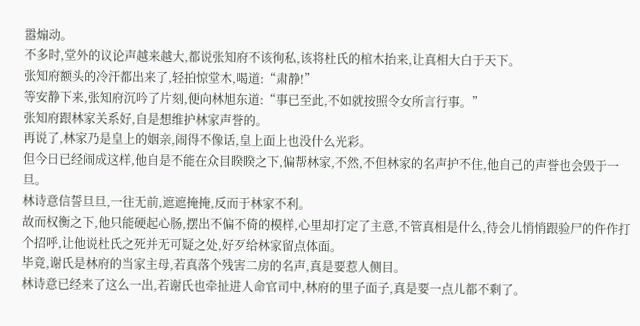嚣煽动。
不多时,堂外的议论声越来越大,都说张知府不该徇私,该将杜氏的棺木抬来,让真相大白于天下。
张知府额头的冷汗都出来了,轻拍惊堂木,喝道:“肃静!”
等安静下来,张知府沉吟了片刻,便向林旭东道:“事已至此,不如就按照令女所言行事。”
张知府跟林家关系好,自是想维护林家声誉的。
再说了,林家乃是皇上的姻亲,闹得不像话,皇上面上也没什么光彩。
但今日已经闹成这样,他自是不能在众目睽睽之下,偏帮林家,不然,不但林家的名声护不住,他自己的声誉也会毁于一旦。
林诗意信誓旦旦,一往无前,遮遮掩掩,反而于林家不利。
故而权衡之下,他只能硬起心肠,摆出不偏不倚的模样,心里却打定了主意,不管真相是什么,待会儿悄悄跟验尸的仵作打个招呼,让他说杜氏之死并无可疑之处,好歹给林家留点体面。
毕竟,谢氏是林府的当家主母,若真落个残害二房的名声,真是要惹人侧目。
林诗意已经来了这么一出,若谢氏也牵扯进人命官司中,林府的里子面子,真是要一点儿都不剩了。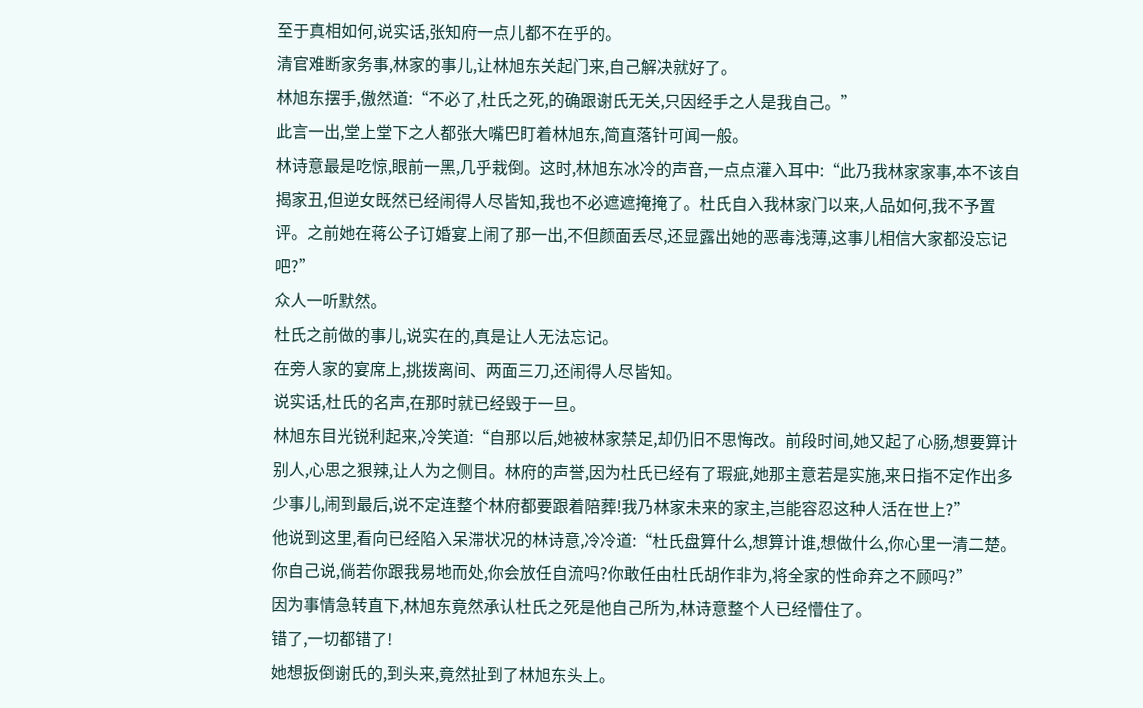至于真相如何,说实话,张知府一点儿都不在乎的。
清官难断家务事,林家的事儿,让林旭东关起门来,自己解决就好了。
林旭东摆手,傲然道:“不必了,杜氏之死,的确跟谢氏无关,只因经手之人是我自己。”
此言一出,堂上堂下之人都张大嘴巴盯着林旭东,简直落针可闻一般。
林诗意最是吃惊,眼前一黑,几乎栽倒。这时,林旭东冰冷的声音,一点点灌入耳中:“此乃我林家家事,本不该自揭家丑,但逆女既然已经闹得人尽皆知,我也不必遮遮掩掩了。杜氏自入我林家门以来,人品如何,我不予置评。之前她在蒋公子订婚宴上闹了那一出,不但颜面丢尽,还显露出她的恶毒浅薄,这事儿相信大家都没忘记吧?”
众人一听默然。
杜氏之前做的事儿,说实在的,真是让人无法忘记。
在旁人家的宴席上,挑拨离间、两面三刀,还闹得人尽皆知。
说实话,杜氏的名声,在那时就已经毁于一旦。
林旭东目光锐利起来,冷笑道:“自那以后,她被林家禁足,却仍旧不思悔改。前段时间,她又起了心肠,想要算计别人,心思之狠辣,让人为之侧目。林府的声誉,因为杜氏已经有了瑕疵,她那主意若是实施,来日指不定作出多少事儿,闹到最后,说不定连整个林府都要跟着陪葬!我乃林家未来的家主,岂能容忍这种人活在世上?”
他说到这里,看向已经陷入呆滞状况的林诗意,冷冷道:“杜氏盘算什么,想算计谁,想做什么,你心里一清二楚。你自己说,倘若你跟我易地而处,你会放任自流吗?你敢任由杜氏胡作非为,将全家的性命弃之不顾吗?”
因为事情急转直下,林旭东竟然承认杜氏之死是他自己所为,林诗意整个人已经懵住了。
错了,一切都错了!
她想扳倒谢氏的,到头来,竟然扯到了林旭东头上。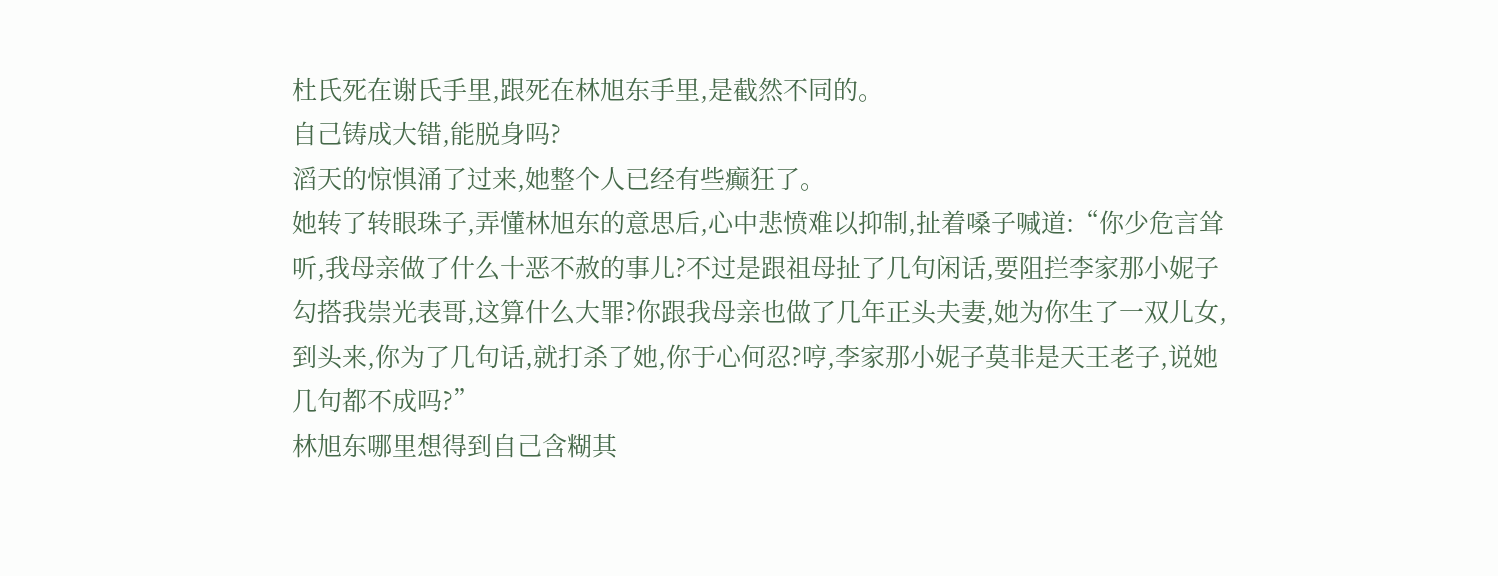杜氏死在谢氏手里,跟死在林旭东手里,是截然不同的。
自己铸成大错,能脱身吗?
滔天的惊惧涌了过来,她整个人已经有些癫狂了。
她转了转眼珠子,弄懂林旭东的意思后,心中悲愤难以抑制,扯着嗓子喊道:“你少危言耸听,我母亲做了什么十恶不赦的事儿?不过是跟祖母扯了几句闲话,要阻拦李家那小妮子勾搭我崇光表哥,这算什么大罪?你跟我母亲也做了几年正头夫妻,她为你生了一双儿女,到头来,你为了几句话,就打杀了她,你于心何忍?哼,李家那小妮子莫非是天王老子,说她几句都不成吗?”
林旭东哪里想得到自己含糊其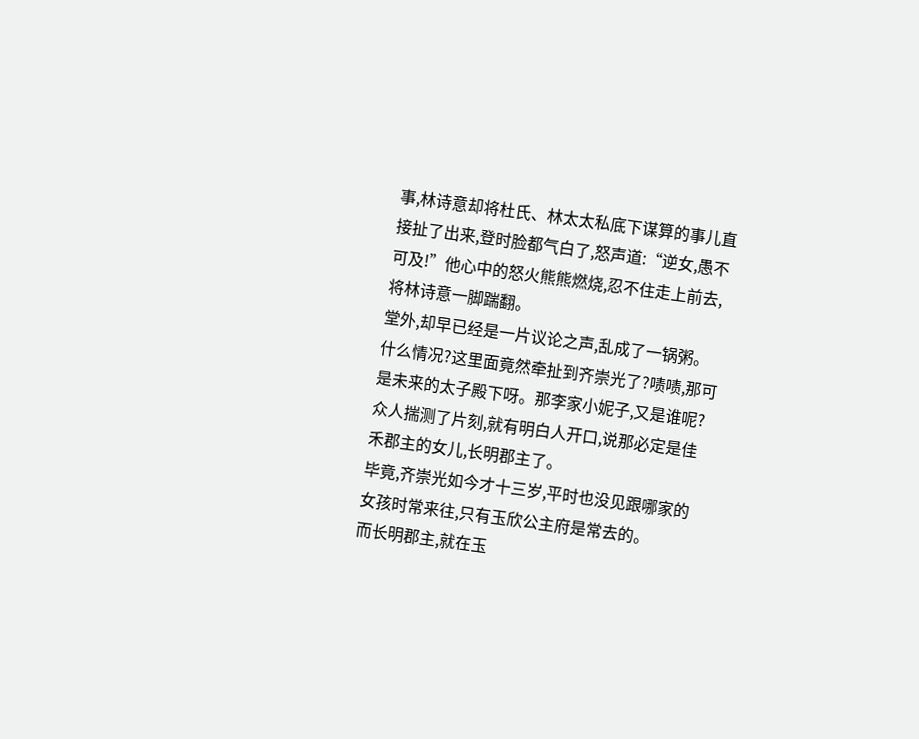事,林诗意却将杜氏、林太太私底下谋算的事儿直接扯了出来,登时脸都气白了,怒声道:“逆女,愚不可及!”他心中的怒火熊熊燃烧,忍不住走上前去,将林诗意一脚踹翻。
堂外,却早已经是一片议论之声,乱成了一锅粥。
什么情况?这里面竟然牵扯到齐崇光了?啧啧,那可是未来的太子殿下呀。那李家小妮子,又是谁呢?众人揣测了片刻,就有明白人开口,说那必定是佳禾郡主的女儿,长明郡主了。
毕竟,齐崇光如今才十三岁,平时也没见跟哪家的女孩时常来往,只有玉欣公主府是常去的。
而长明郡主,就在玉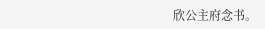欣公主府念书。